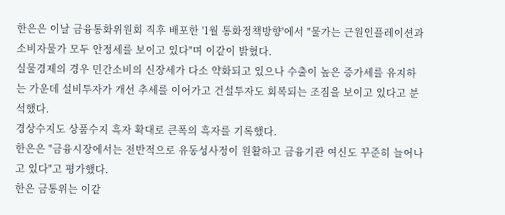한은은 이날 금융통화위원회 직후 배포한 '1월 통화정책방향'에서 "물가는 근원인플레이션과 소비자물가 모두 안정세를 보이고 있다"며 이같이 밝혔다.
실물경제의 경우 민간소비의 신장세가 다소 약화되고 있으나 수출이 높은 증가세를 유지하는 가운데 설비투자가 개선 추세를 이어가고 건설투자도 회복되는 조짐을 보이고 있다고 분석했다.
경상수지도 상품수지 흑자 확대로 큰폭의 흑자를 기록했다.
한은은 "금융시장에서는 전반적으로 유동성사정이 원활하고 금융기관 여신도 꾸준히 늘어나고 있다"고 평가했다.
한은 금통위는 이같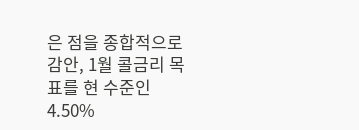은 점을 종합적으로 감안, 1월 콜금리 목표를 현 수준인 4.50%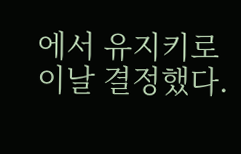에서 유지키로 이날 결정했다.